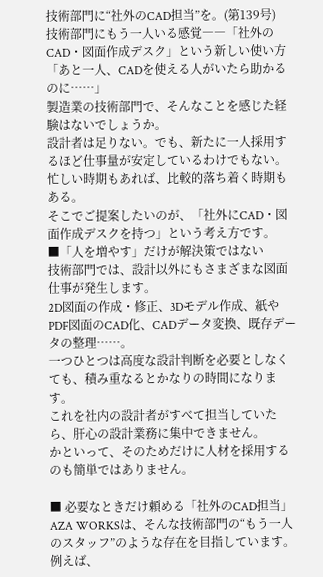技術部門に“社外のCAD担当”を。(第139号)
技術部門にもう一人いる感覚――「社外のCAD・図面作成デスク」という新しい使い方
「あと一人、CADを使える人がいたら助かるのに……」
製造業の技術部門で、そんなことを感じた経験はないでしょうか。
設計者は足りない。でも、新たに一人採用するほど仕事量が安定しているわけでもない。忙しい時期もあれば、比較的落ち着く時期もある。
そこでご提案したいのが、「社外にCAD・図面作成デスクを持つ」という考え方です。
■「人を増やす」だけが解決策ではない
技術部門では、設計以外にもさまざまな図面仕事が発生します。
2D図面の作成・修正、3Dモデル作成、紙やPDF図面のCAD化、CADデータ変換、既存データの整理……。
一つひとつは高度な設計判断を必要としなくても、積み重なるとかなりの時間になります。
これを社内の設計者がすべて担当していたら、肝心の設計業務に集中できません。
かといって、そのためだけに人材を採用するのも簡単ではありません。

■ 必要なときだけ頼める「社外のCAD担当」
AZA WORKSは、そんな技術部門の“もう一人のスタッフ”のような存在を目指しています。
例えば、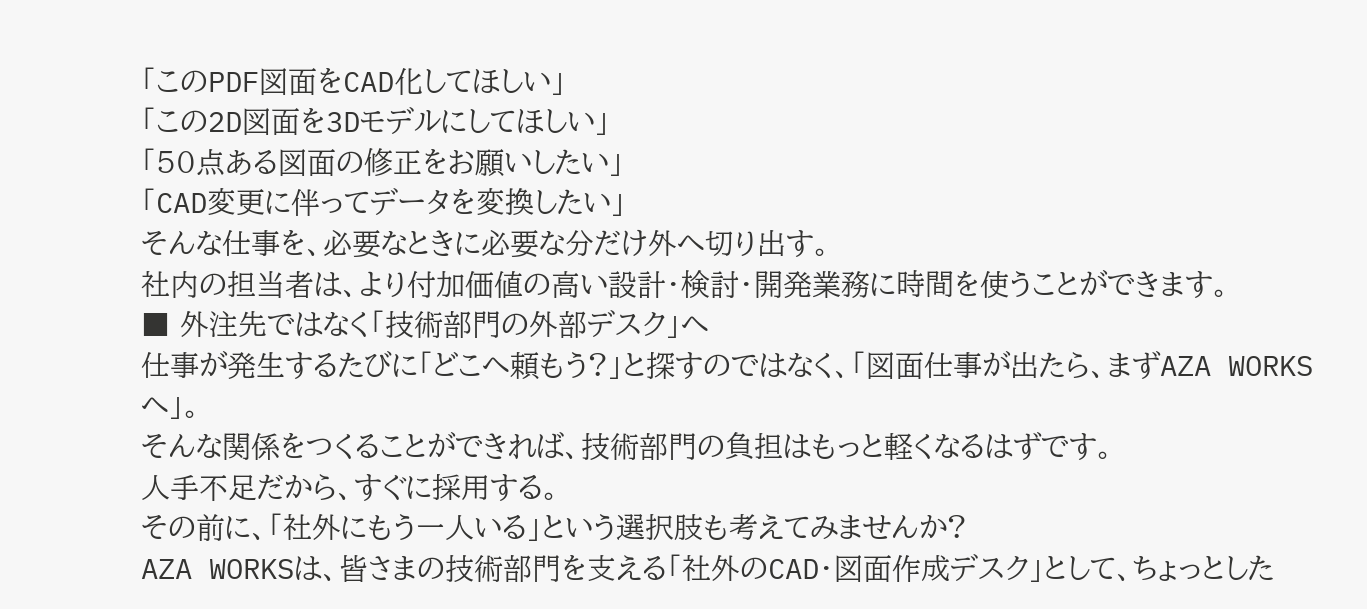「このPDF図面をCAD化してほしい」
「この2D図面を3Dモデルにしてほしい」
「50点ある図面の修正をお願いしたい」
「CAD変更に伴ってデータを変換したい」
そんな仕事を、必要なときに必要な分だけ外へ切り出す。
社内の担当者は、より付加価値の高い設計・検討・開発業務に時間を使うことができます。
■ 外注先ではなく「技術部門の外部デスク」へ
仕事が発生するたびに「どこへ頼もう?」と探すのではなく、「図面仕事が出たら、まずAZA WORKSへ」。
そんな関係をつくることができれば、技術部門の負担はもっと軽くなるはずです。
人手不足だから、すぐに採用する。
その前に、「社外にもう一人いる」という選択肢も考えてみませんか?
AZA WORKSは、皆さまの技術部門を支える「社外のCAD・図面作成デスク」として、ちょっとした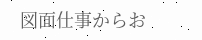図面仕事からお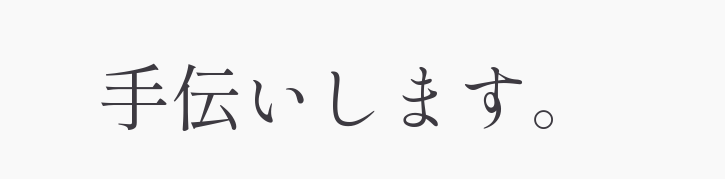手伝いします。